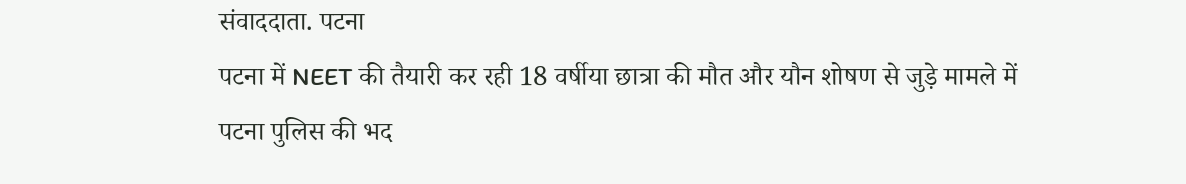संवाददाता. पटना
पटना में NEET की तैयारी कर रही 18 वर्षीया छात्रा की मौत और यौन शोषण से जुड़े मामले में पटना पुलिस की भद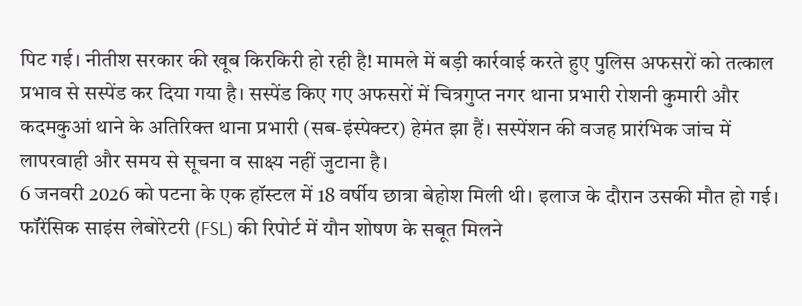पिट गई। नीतीश सरकार की खूब किरकिरी हो रही है! मामले में बड़ी कार्रवाई करते हुए पुलिस अफसरों को तत्काल प्रभाव से सस्पेंड कर दिया गया है। सस्पेंड किए गए अफसरों में चित्रगुप्त नगर थाना प्रभारी रोशनी कुमारी और कदमकुआं थाने के अतिरिक्त थाना प्रभारी (सब-इंस्पेक्टर) हेमंत झा हैं। सस्पेंशन की वजह प्रारंभिक जांच में लापरवाही और समय से सूचना व साक्ष्य नहीं जुटाना है।
6 जनवरी 2026 को पटना के एक हॉस्टल में 18 वर्षीय छात्रा बेहोश मिली थी। इलाज के दौरान उसकी मौत हो गई। फॉरेंसिक साइंस लेबोरेटरी (FSL) की रिपोर्ट में यौन शोषण के सबूत मिलने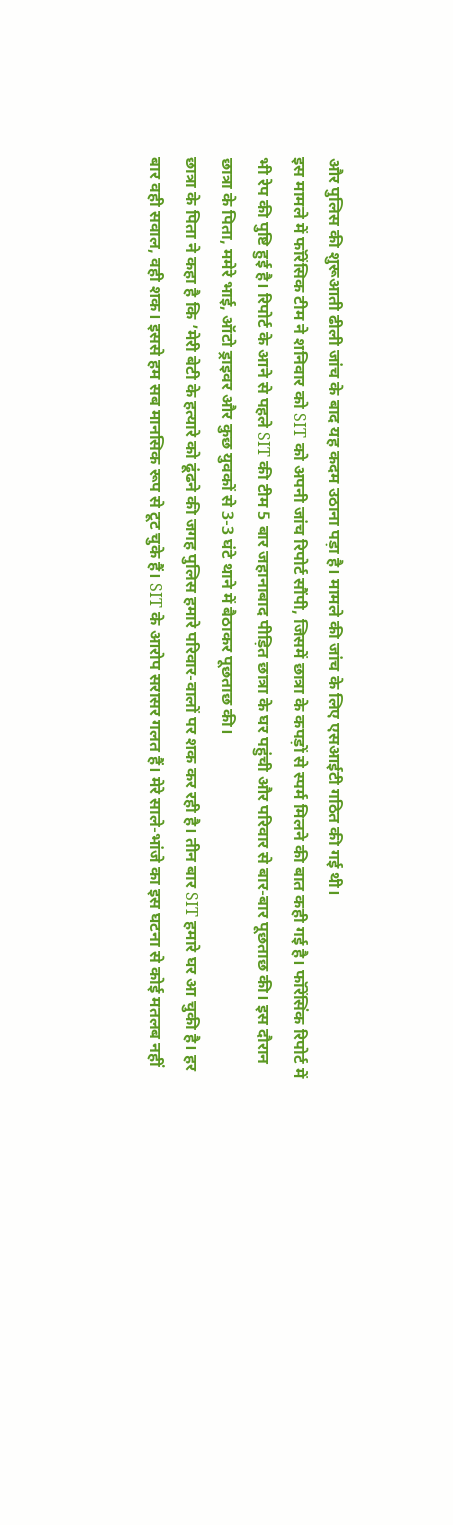और पुलिस की शुरूआती ढीली जांच के बाद यह कदम उठाना पड़ा है। मामले की जांच के लिए एसआईटी गठित की गई थी।
इस मामले में फॉरेंसिक टीम ने शनिवार को SIT को अपनी जांच रिपोर्ट सौंपी, जिसमें छात्रा के कपड़ों से स्पर्म मिलने की बात कही गई है। फॉरेंसिंक रिपोर्ट में भी रेप की पुष्टि हुई है। रिपोर्ट के आने से पहले SIT की टीम 5 बार जहानाबाद पीड़ित छात्रा के घर पहुंची और परिवार से बार-बार पूछताछ की। इस दौरान छात्रा के पिता, ममेरे भाई, ऑटो ड्राइवर और कुछ युवकों से 3-3 घंटे थाने में बैठाकर पूछताछ की।
छात्रा के पिता ने कहा है कि ’मेरी बेटी के हत्यारे को ढूंढने की जगह पुलिस हमारे परिवार-वालों पर शक कर रही है। तीन बार SIT हमारे घर आ चुकी है। हर बार वही सवाल, वही शक। इससे हम सब मानसिक रूप से टूट चुके हैं। SIT के आरोप सरासर गलत हैं। मेरे साले-भांजे का इस घटना से कोई मतलब नहीं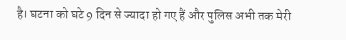है। घटना को घटे 9 दिन से ज्यादा हो गए हैं और पुलिस अभी तक मेरी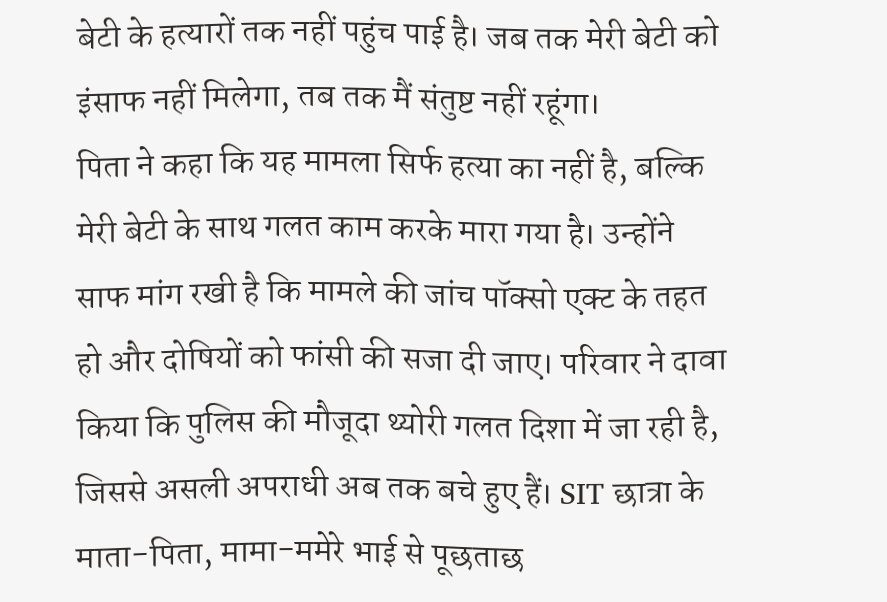बेटी के हत्यारों तक नहीं पहुंच पाई है। जब तक मेरी बेटी को इंसाफ नहीं मिलेगा, तब तक मैं संतुष्ट नहीं रहूंगा।
पिता ने कहा कि यह मामला सिर्फ हत्या का नहीं है, बल्कि मेरी बेटी के साथ गलत काम करके मारा गया है। उन्होंने साफ मांग रखी है कि मामले की जांच पॉक्सो एक्ट के तहत हो और दोषियों को फांसी की सजा दी जाए। परिवार ने दावा किया कि पुलिस की मौजूदा थ्योरी गलत दिशा में जा रही है, जिससे असली अपराधी अब तक बचे हुए हैं। SIT छात्रा के माता-पिता, मामा-ममेरे भाई से पूछताछ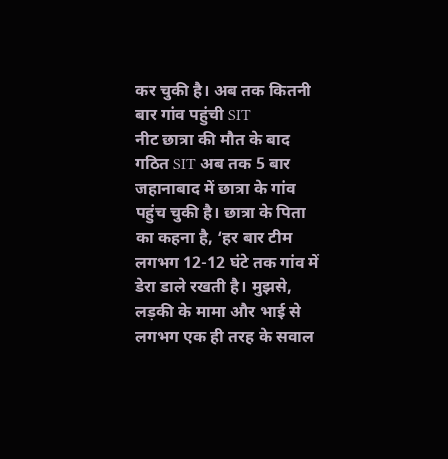कर चुकी है। अब तक कितनी बार गांव पहुंची SIT
नीट छात्रा की मौत के बाद गठित SIT अब तक 5 बार जहानाबाद में छात्रा के गांव पहुंच चुकी है। छात्रा के पिता का कहना है, ‘हर बार टीम लगभग 12-12 घंटे तक गांव में डेरा डाले रखती है। मुझसे, लड़की के मामा और भाई से लगभग एक ही तरह के सवाल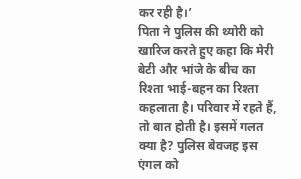कर रही है।’
पिता ने पुलिस की थ्योरी को खारिज करते हुए कहा कि मेरी बेटी और भांजे के बीच का रिश्ता भाई-बहन का रिश्ता कहलाता है। परिवार में रहते हैं, तो बात होती है। इसमें गलत क्या है? पुलिस बेवजह इस एंगल को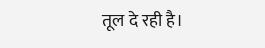तूल दे रही है।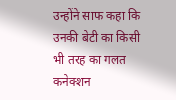उन्होंने साफ कहा कि उनकी बेटी का किसी भी तरह का गलत कनेक्शन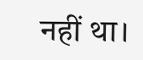नहीं था।